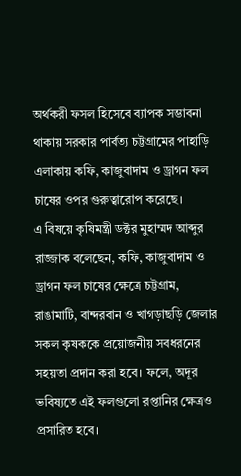অর্থকরী ফসল হিসেবে ব্যাপক সম্ভাবনা থাকায় সরকার পার্বত্য চট্টগ্রামের পাহাড়ি এলাকায় কফি, কাজুবাদাম ও ড্রাগন ফল চাষের ওপর গুরুত্বারোপ করেছে।
এ বিষয়ে কৃষিমন্ত্রী ডক্টর মুহাম্মদ আব্দুর রাজ্জাক বলেছেন, কফি, কাজুবাদাম ও ড্রাগন ফল চাষের ক্ষেত্রে চট্টগ্রাম, রাঙামাটি, বান্দরবান ও খাগড়াছড়ি জেলার সকল কৃষককে প্রয়োজনীয় সবধরনের সহয়তা প্রদান করা হবে। ফলে, অদূর ভবিষ্যতে এই ফলগুলো রপ্তানির ক্ষেত্রও প্রসারিত হবে।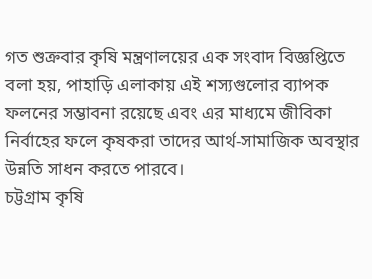গত শুক্রবার কৃষি মন্ত্রণালয়ের এক সংবাদ বিজ্ঞপ্তিতে বলা হয়, পাহাড়ি এলাকায় এই শস্যগুলোর ব্যাপক ফলনের সম্ভাবনা রয়েছে এবং এর মাধ্যমে জীবিকা নির্বাহের ফলে কৃষকরা তাদের আর্থ-সামাজিক অবস্থার উন্নতি সাধন করতে পারবে।
চট্টগ্রাম কৃষি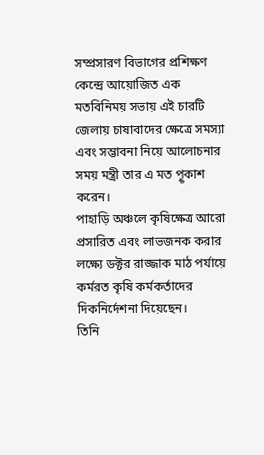সম্প্রসারণ বিভাগের প্রশিক্ষণ কেন্দ্রে আয়োজিত এক মতবিনিময় সভায় এই চারটি জেলায় চাষাবাদের ক্ষেত্রে সমস্যা এবং সম্ভাবনা নিয়ে আলোচনার সময় মন্ত্রী তার এ মত পৣকাশ করেন।
পাহাড়ি অঞ্চলে কৃষিক্ষেত্র আরো প্রসারিত এবং লাভজনক করার লক্ষ্যে ডক্টর রাজ্জাক মাঠ পর্যায়ে কর্মরত কৃষি কর্মকর্তাদের দিকনির্দেশনা দিয়েছেন।
তিনি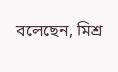বলেছেন, মিশ্র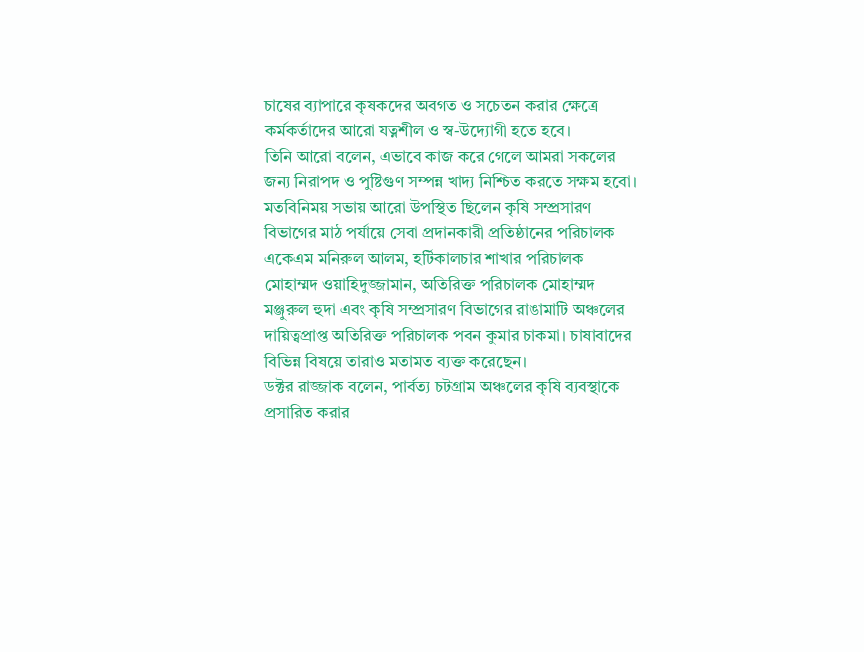চাষের ব্যাপারে কৃষকদের অবগত ও সচেতন করার ক্ষেত্রে কর্মকর্তাদের আরো যত্নশীল ও স্ব-উদ্যোগী হতে হবে।
তিনি আরো বলেন, এভাবে কাজ করে গেলে আমরা সকলের জন্য নিরাপদ ও পুষ্টিগুণ সম্পন্ন খাদ্য নিশ্চিত করতে সক্ষম হবো।
মতবিনিময় সভায় আরো উপস্থিত ছিলেন কৃষি সম্প্রসারণ বিভাগের মাঠ পর্যায়ে সেবা প্রদানকারী প্রতিষ্ঠানের পরিচালক একেএম মনিরুল আলম, হর্টিকালচার শাখার পরিচালক মোহাম্মদ ওয়াহিদুজ্জামান, অতিরিক্ত পরিচালক মোহাম্মদ মঞ্জুরুল হুদা এবং কৃষি সম্প্রসারণ বিভাগের রাঙামাটি অঞ্চলের দায়িত্বপ্রাপ্ত অতিরিক্ত পরিচালক পবন কুমার চাকমা। চাষাবাদের বিভিন্ন বিষয়ে তারাও মতামত ব্যক্ত করেছেন।
ডক্টর রাজ্জাক বলেন, পার্বত্য চটগ্রাম অঞ্চলের কৃষি ব্যবস্থাকে প্রসারিত করার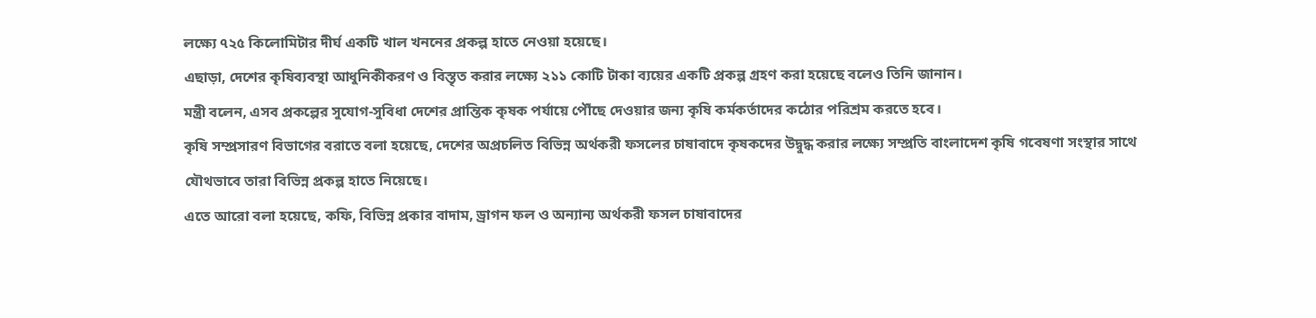লক্ষ্যে ৭২৫ কিলোমিটার দীর্ঘ একটি খাল খননের প্রকল্প হাতে নেওয়া হয়েছে।
এছাড়া, দেশের কৃষিব্যবস্থা আধুনিকীকরণ ও বিস্তৃত করার লক্ষ্যে ২১১ কোটি টাকা ব্যয়ের একটি প্রকল্প গ্রহণ করা হয়েছে বলেও তিনি জানান।
মন্ত্রী বলেন, এসব প্রকল্পের সুযোগ-সুবিধা দেশের প্রান্তিক কৃষক পর্যায়ে পৌঁছে দেওয়ার জন্য কৃষি কর্মকর্তাদের কঠোর পরিশ্রম করতে হবে।
কৃষি সম্প্রসারণ বিভাগের বরাতে বলা হয়েছে, দেশের অপ্রচলিত বিভিন্ন অর্থকরী ফসলের চাষাবাদে কৃষকদের উদ্বুদ্ধ করার লক্ষ্যে সম্প্রতি বাংলাদেশ কৃষি গবেষণা সংস্থার সাথে যৌথভাবে তারা বিভিন্ন প্রকল্প হাতে নিয়েছে।
এতে আরো বলা হয়েছে, কফি, বিভিন্ন প্রকার বাদাম, ড্রাগন ফল ও অন্যান্য অর্থকরী ফসল চাষাবাদের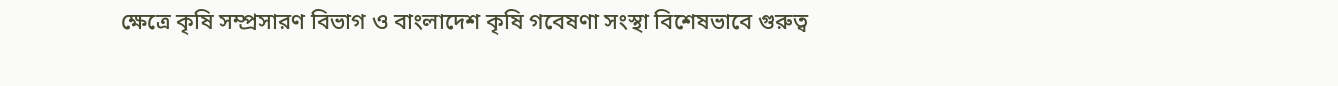ক্ষেত্রে কৃষি সম্প্রসারণ বিভাগ ও বাংলাদেশ কৃষি গবেষণা সংস্থা বিশেষভাবে গুরুত্ব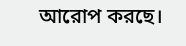আরোপ করছে।